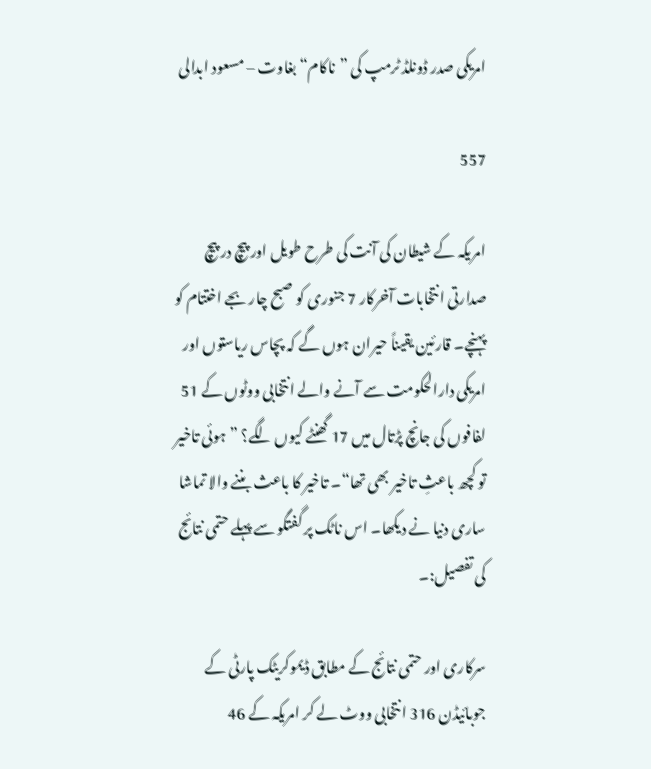امریکی صدر ڈونلڈ ٹرمپ کی ”ناکام“ بغاوت – مسعود ابدالی

557

امریکہ کے شیطان کی آنت کی طرح طویل اور پیچ در پیچ صدارتی انتخابات آخرکار 7 جنوری کو صبح چار بجے اختتام کو پہنچے۔ قارئین یقیناً حیران ہوں گے کہ پچاس ریاستوں اور امریکی دارالحکومت سے آنے والے انتخابی ووٹوں کے 51 لفافوں کی جانچ پڑتال میں 17 گھنٹے کیوں لگے؟ ”ہوئی تاخیر تو کچھ باعثِ تاخیر بھی تھا“۔ تاخیر کا باعث بننے والا تماشا ساری دنیا نے دیکھا۔ اس ناٹک پر گفتگو سے پہلے حتمی نتائج کی تفصیل:۔

سرکاری اور حتمی نتائج کے مطابق ڈیموکریٹک پارٹی کے جوبائیڈن 316 انتخابی ووٹ لے کر امریکہ کے 46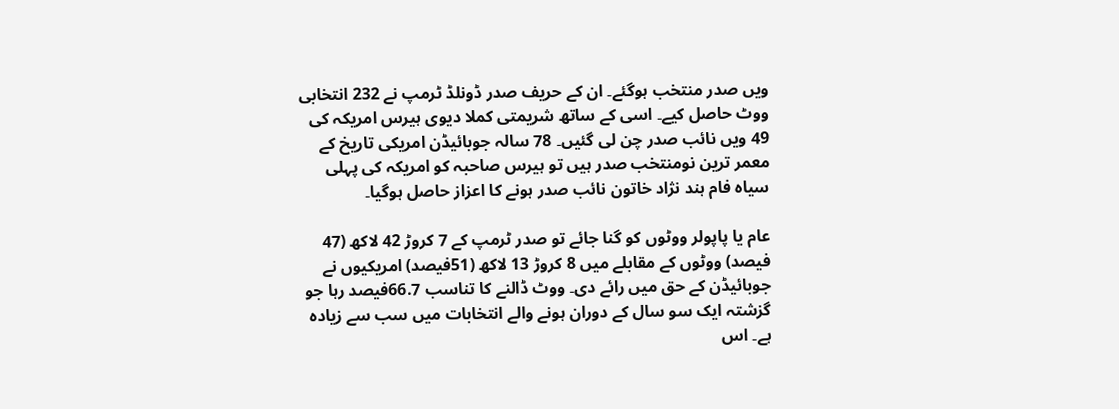ویں صدر منتخب ہوگئے۔ ان کے حریف صدر ڈونلڈ ٹرمپ نے 232 انتخابی ووٹ حاصل کیے۔ اسی کے ساتھ شریمتی کملا دیوی ہیرس امریکہ کی 49 ویں نائب صدر چن لی گئیں۔ 78 سالہ جوبائیڈن امریکی تاریخ کے معمر ترین نومنتخب صدر ہیں تو ہیرس صاحبہ کو امریکہ کی پہلی سیاہ فام ہند نژاد خاتون نائب صدر ہونے کا اعزاز حاصل ہوگیا۔

عام یا پاپولر ووٹوں کو گنا جائے تو صدر ٹرمپ کے 7 کروڑ 42 لاکھ (47 فیصد) ووٹوں کے مقابلے میں 8 کروڑ 13 لاکھ (51فیصد) امریکیوں نے جوبائیڈن کے حق میں رائے دی۔ ووٹ ڈالنے کا تناسب 66.7فیصد رہا جو گزشتہ ایک سو سال کے دوران ہونے والے انتخابات میں سب سے زیادہ ہے۔ اس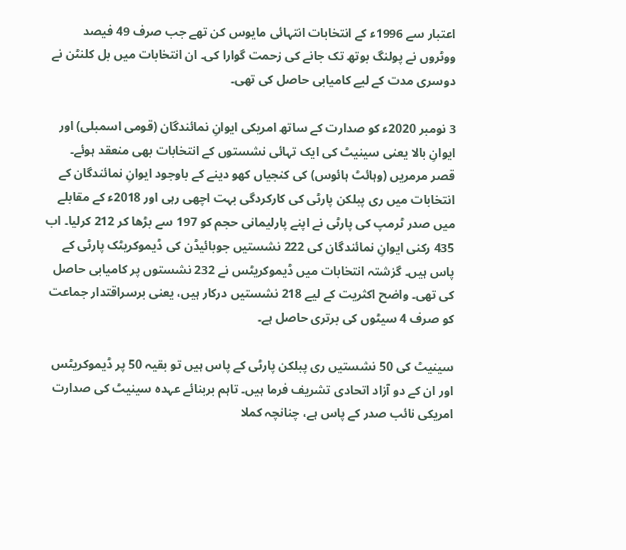اعتبار سے 1996ء کے انتخابات انتہائی مایوس کن تھے جب صرف 49 فیصد ووٹروں نے پولنگ بوتھ تک جانے کی زحمت گوارا کی۔ ان انتخابات میں بل کلنٹن نے دوسری مدت کے لیے کامیابی حاصل کی تھی۔

3 نومبر 2020ء کو صدارت کے ساتھ امریکی ایوانِ نمائندگان (قومی اسمبلی) اور ایوانِ بالا یعنی سینیٹ کی ایک تہائی نشستوں کے انتخابات بھی منعقد ہوئے۔ قصر مرمریں (وہائٹ ہائوس) کی کنجیاں کھو دینے کے باوجود ایوانِ نمائندگان کے انتخابات میں ری پبلکن پارٹی کی کارکردگی بہت اچھی رہی اور 2018ء کے مقابلے میں صدر ٹرمپ کی پارٹی نے اپنے پارلیمانی حجم کو 197 سے بڑھا کر 212 کرلیا۔ اب 435 رکنی ایوانِ نمائندگان کی 222 نشستیں جوبائیڈن کی ڈیموکریٹک پارٹی کے پاس ہیں۔ گزشتہ انتخابات میں ڈیموکریٹس نے 232 نشستوں پر کامیابی حاصل کی تھی۔ واضح اکثریت کے لیے 218 نشستیں درکار ہیں، یعنی برسراقتدار جماعت کو صرف 4 سیٹوں کی برتری حاصل ہے۔

سینیٹ کی 50 نشستیں ری پبلکن پارٹی کے پاس ہیں تو بقیہ 50 پر ڈیموکریٹس اور ان کے دو آزاد اتحادی تشریف فرما ہیں۔ تاہم بربنائے عہدہ سینیٹ کی صدارت امریکی نائب صدر کے پاس ہے، چنانچہ کملا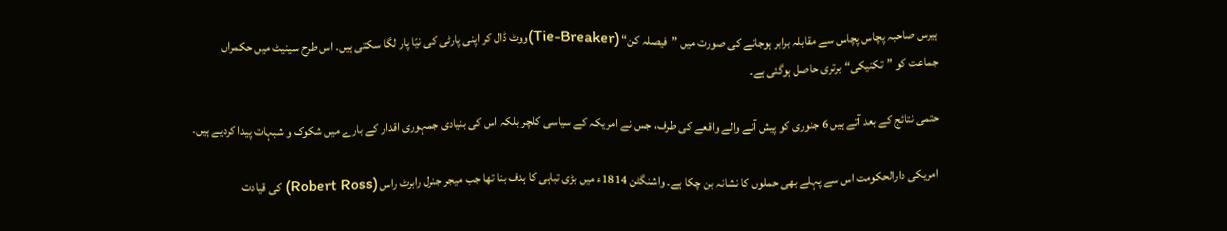ہیرس صاحبہ پچاس پچاس سے مقابلہ برابر ہوجانے کی صورت میں ”فیصلہ کن“ (Tie-Breaker)ووٹ ڈال کر اپنی پارٹی کی نیّا پار لگا سکتی ہیں۔ اس طرح سینیٹ میں حکمراں جماعت کو ”تکنیکی“ برتری حاصل ہوگئی ہے۔

حتمی نتائج کے بعد آتے ہیں 6 جنوری کو پیش آنے والے واقعے کی طرف، جس نے امریکہ کے سیاسی کلچر بلکہ اس کی بنیادی جمہوری اقدار کے بارے میں شکوک و شبہات پیدا کردیے ہیں۔

امریکی دارالحکومت اس سے پہلے بھی حملوں کا نشانہ بن چکا ہے۔ واشنگٹن 1814ء میں بڑی تباہی کا ہدف بنا تھا جب میجر جنرل رابرٹ راس (Robert Ross) کی قیادت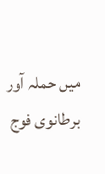میں حملہ آور برطانوی فوج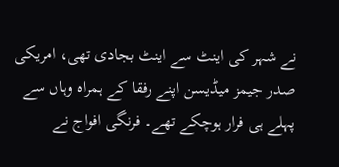نے شہر کی اینٹ سے اینٹ بجادی تھی، امریکی صدر جیمز میڈیسن اپنے رفقا کے ہمراہ وہاں سے پہلے ہی فرار ہوچکے تھے۔ فرنگی افواج نے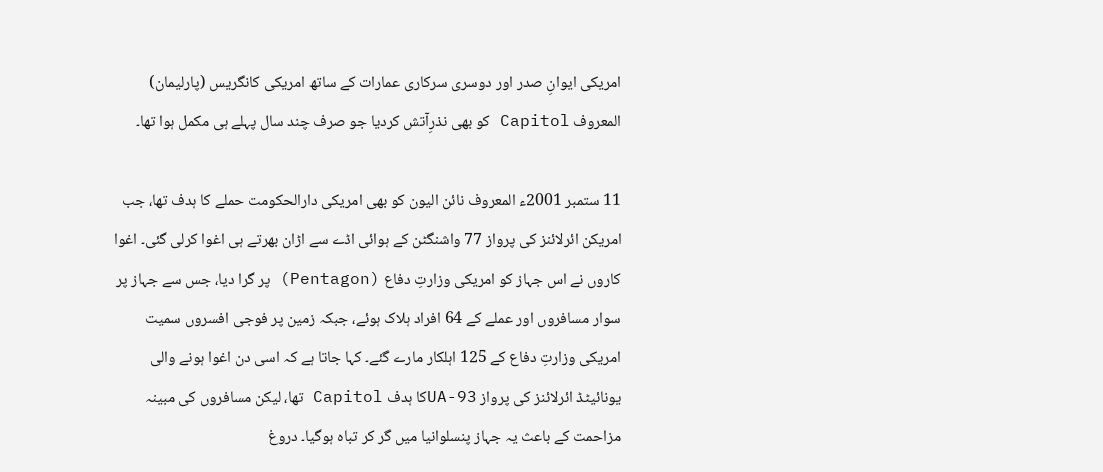امریکی ایوانِ صدر اور دوسری سرکاری عمارات کے ساتھ امریکی کانگریس (پارلیمان) المعروف Capitol کو بھی نذرِآتش کردیا جو صرف چند سال پہلے ہی مکمل ہوا تھا۔

11 ستمبر 2001ء المعروف نائن الیون کو بھی امریکی دارالحکومت حملے کا ہدف تھا، جب امریکن ائرلائنز کی پرواز 77 واشنگٹن کے ہوائی اڈے سے اڑان بھرتے ہی اغوا کرلی گئی۔ اغوا کاروں نے اس جہاز کو امریکی وزارتِ دفاع (Pentagon) پر گرا دیا، جس سے جہاز پر سوار مسافروں اور عملے کے 64 افراد ہلاک ہوئے، جبکہ زمین پر فوجی افسروں سمیت امریکی وزارتِ دفاع کے 125 اہلکار مارے گئے۔ کہا جاتا ہے کہ اسی دن اغوا ہونے والی یونائیٹڈ ائرلائنز کی پرواز UA-93کا ہدف Capitol تھا، لیکن مسافروں کی مبینہ مزاحمت کے باعث یہ جہاز پنسلوانیا میں گر کر تباہ ہوگیا۔ دروغ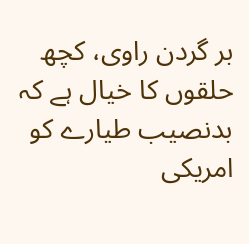بر گردن راوی، کچھ حلقوں کا خیال ہے کہ بدنصیب طیارے کو امریکی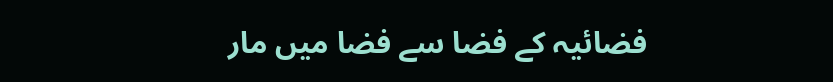فضائیہ کے فضا سے فضا میں مار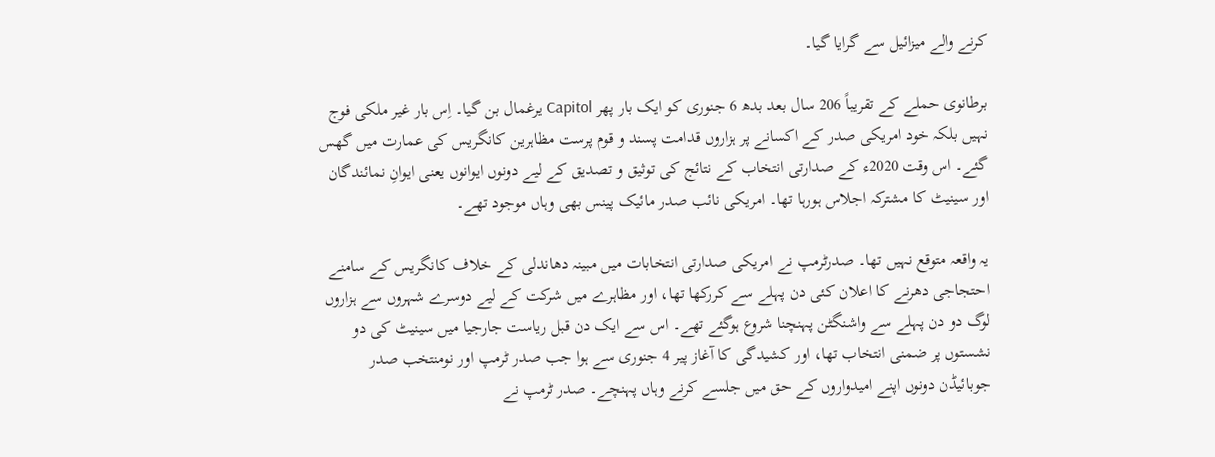کرنے والے میزائیل سے گرایا گیا۔

برطانوی حملے کے تقریباً 206 سال بعد بدھ 6 جنوری کو ایک بار پھر Capitol یرغمال بن گیا۔ اِس بار غیر ملکی فوج نہیں بلکہ خود امریکی صدر کے اکسانے پر ہزاروں قدامت پسند و قوم پرست مظاہرین کانگریس کی عمارت میں گھس گئے۔ اس وقت 2020ء کے صدارتی انتخاب کے نتائج کی توثیق و تصدیق کے لیے دونوں ایوانوں یعنی ایوانِ نمائندگان اور سینیٹ کا مشترکہ اجلاس ہورہا تھا۔ امریکی نائب صدر مائیک پینس بھی وہاں موجود تھے۔

یہ واقعہ متوقع نہیں تھا۔ صدرٹرمپ نے امریکی صدارتی انتخابات میں مبینہ دھاندلی کے خلاف کانگریس کے سامنے احتجاجی دھرنے کا اعلان کئی دن پہلے سے کررکھا تھا، اور مظاہرے میں شرکت کے لیے دوسرے شہروں سے ہزاروں لوگ دو دن پہلے سے واشنگٹن پہنچنا شروع ہوگئے تھے۔ اس سے ایک دن قبل ریاست جارجیا میں سینیٹ کی دو نشستوں پر ضمنی انتخاب تھا، اور کشیدگی کا آغاز پیر 4 جنوری سے ہوا جب صدر ٹرمپ اور نومنتخب صدر جوبائیڈن دونوں اپنے امیدواروں کے حق میں جلسے کرنے وہاں پہنچے۔ صدر ٹرمپ نے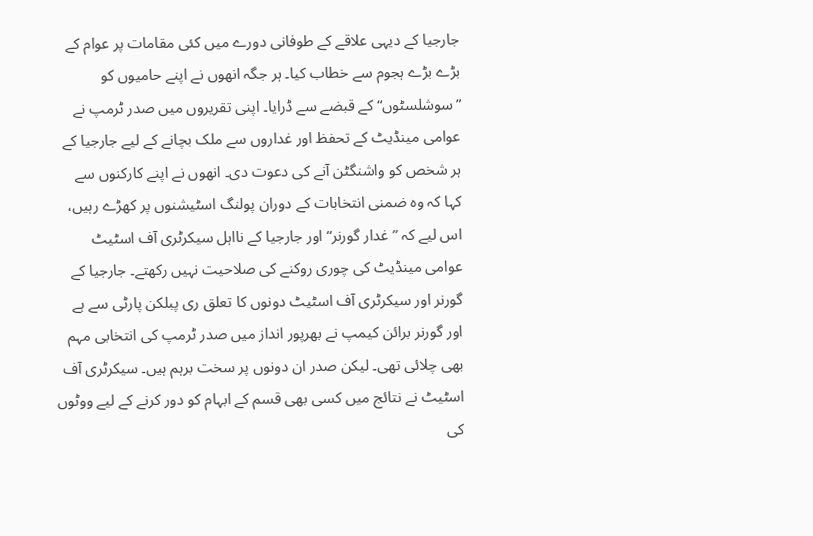جارجیا کے دیہی علاقے کے طوفانی دورے میں کئی مقامات پر عوام کے بڑے بڑے ہجوم سے خطاب کیا۔ ہر جگہ انھوں نے اپنے حامیوں کو ”سوشلسٹوں“ کے قبضے سے ڈرایا۔ اپنی تقریروں میں صدر ٹرمپ نے عوامی مینڈیٹ کے تحفظ اور غداروں سے ملک بچانے کے لیے جارجیا کے ہر شخص کو واشنگٹن آنے کی دعوت دی۔ انھوں نے اپنے کارکنوں سے کہا کہ وہ ضمنی انتخابات کے دوران پولنگ اسٹیشنوں پر کھڑے رہیں، اس لیے کہ ”غدار گورنر“ اور جارجیا کے نااہل سیکرٹری آف اسٹیٹ عوامی مینڈیٹ کی چوری روکنے کی صلاحیت نہیں رکھتے۔ جارجیا کے گورنر اور سیکرٹری آف اسٹیٹ دونوں کا تعلق ری پبلکن پارٹی سے ہے اور گورنر برائن کیمپ نے بھرپور انداز میں صدر ٹرمپ کی انتخابی مہم بھی چلائی تھی۔ لیکن صدر ان دونوں پر سخت برہم ہیں۔ سیکرٹری آف اسٹیٹ نے نتائج میں کسی بھی قسم کے ابہام کو دور کرنے کے لیے ووٹوں کی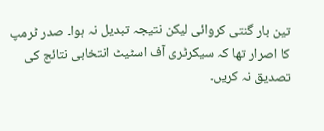تین بار گنتی کروائی لیکن نتیجہ تبدیل نہ ہوا۔ صدر ٹرمپ کا اصرار تھا کہ سیکرٹری آف اسٹیٹ انتخابی نتائج کی تصدیق نہ کریں۔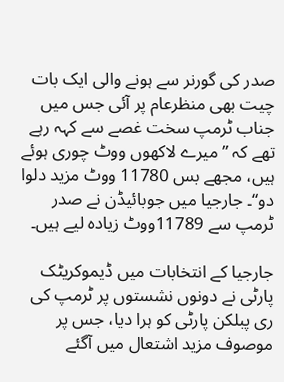صدر کی گورنر سے ہونے والی ایک بات چیت بھی منظرعام پر آئی جس میں جناب ٹرمپ سخت غصے سے کہہ رہے تھے کہ ”میرے لاکھوں ووٹ چوری ہوئے ہیں، مجھے بس 11780 ووٹ مزید دلوا دو“۔ جارجیا میں جوبائیڈن نے صدر ٹرمپ سے 11789ووٹ زیادہ لیے ہیں۔

جارجیا کے انتخابات میں ڈیموکریٹک پارٹی نے دونوں نشستوں پر ٹرمپ کی ری پبلکن پارٹی کو ہرا دیا، جس پر موصوف مزید اشتعال میں آگئے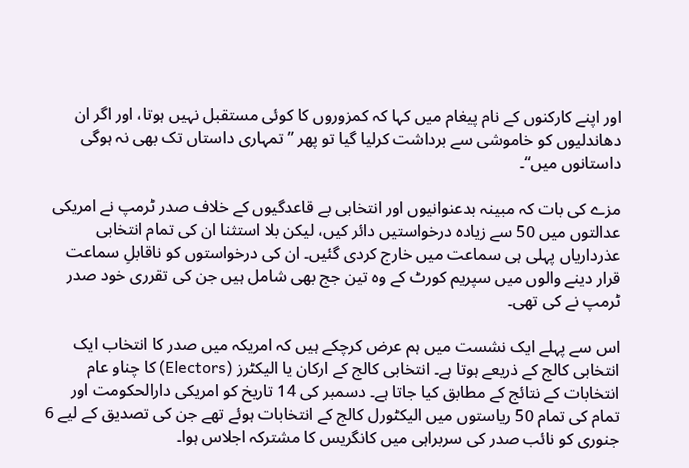اور اپنے کارکنوں کے نام پیغام میں کہا کہ کمزوروں کا کوئی مستقبل نہیں ہوتا، اور اگر ان دھاندلیوں کو خاموشی سے برداشت کرلیا گیا تو پھر ”تمہاری داستاں تک بھی نہ ہوگی داستانوں میں“۔

مزے کی بات کہ مبینہ بدعنوانیوں اور انتخابی بے قاعدگیوں کے خلاف صدر ٹرمپ نے امریکی عدالتوں میں 50 سے زیادہ درخواستیں دائر کیں، لیکن بلا استثنا ان کی تمام انتخابی عذرداریاں پہلی ہی سماعت میں خارج کردی گئیں۔ ان کی درخواستوں کو ناقابلِ سماعت قرار دینے والوں میں سپریم کورٹ کے وہ تین جج بھی شامل ہیں جن کی تقرری خود صدر ٹرمپ نے کی تھی۔

اس سے پہلے ایک نشست میں ہم عرض کرچکے ہیں کہ امریکہ میں صدر کا انتخاب ایک انتخابی کالج کے ذریعے ہوتا ہے۔ انتخابی کالج کے ارکان یا الیکٹرز (Electors) کا چناو عام انتخابات کے نتائج کے مطابق کیا جاتا ہے۔ دسمبر کی 14 تاریخ کو امریکی دارالحکومت اور تمام کی تمام 50 ریاستوں میں الیکٹورل کالج کے انتخابات ہوئے تھے جن کی تصدیق کے لیے 6 جنوری کو نائب صدر کی سربراہی میں کانگریس کا مشترکہ اجلاس ہوا۔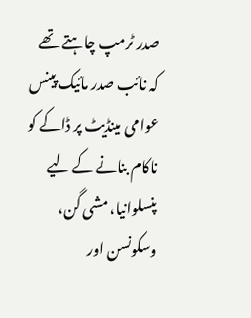صدر ٹرمپ چاہتے تھے کہ نائب صدر مائیک پینس عوامی مینڈیٹ پر ڈاکے کو ناکام بنانے کے لیے پنسلوانیا، مشی گن، وسکونسن اور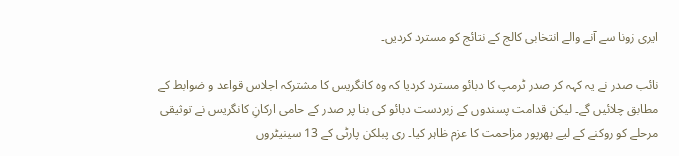ایری زونا سے آنے والے انتخابی کالج کے نتائج کو مسترد کردیں۔

نائب صدر نے یہ کہہ کر صدر ٹرمپ کا دبائو مسترد کردیا کہ وہ کانگریس کا مشترکہ اجلاس قواعد و ضوابط کے مطابق چلائیں گے۔ لیکن قدامت پسندوں کے زبردست دبائو کی بنا پر صدر کے حامی ارکانِ کانگریس نے توثیقی مرحلے کو روکنے کے لیے بھرپور مزاحمت کا عزم ظاہر کیا۔ ری پبلکن پارٹی کے 13 سینیٹروں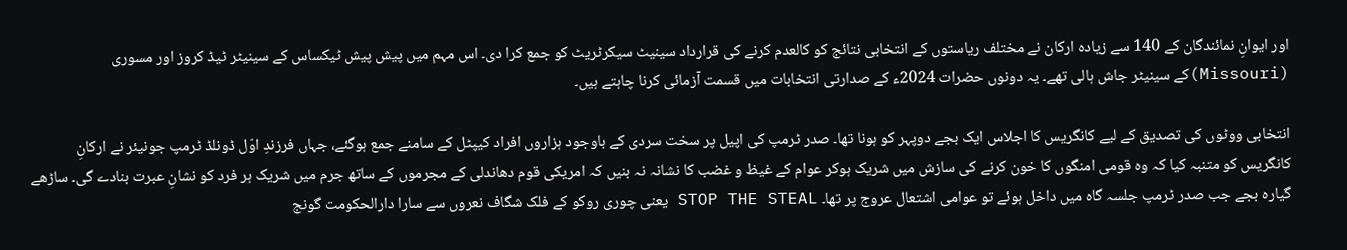اور ایوانِ نمائندگان کے 140 سے زیادہ ارکان نے مختلف ریاستوں کے انتخابی نتائج کو کالعدم کرنے کی قرارداد سینیٹ سیکرٹریٹ کو جمع کرا دی۔ اس مہم میں پیش پیش ٹیکساس کے سینیٹر ٹیڈ کروز اور مسوری (Missouri)کے سینیٹر جاش ہالی تھے۔ یہ دونوں حضرات 2024ء کے صدارتی انتخابات میں قسمت آزمائی کرنا چاہتے ہیں۔

انتخابی ووٹوں کی تصدیق کے لیے کانگریس کا اجلاس ایک بجے دوپہر کو ہونا تھا۔ صدر ٹرمپ کی اپیل پر سخت سردی کے باوجود ہزاروں افراد کیپٹل کے سامنے جمع ہوگئے، جہاں فرزندِ اوّل ڈونلڈ ٹرمپ جونیئر نے ارکانِ کانگریس کو متنبہ کیا کہ وہ قومی امنگوں کا خون کرنے کی سازش میں شریک ہوکر عوام کے غیظ و غضب کا نشانہ نہ بنیں کہ امریکی قوم دھاندلی کے مجرموں کے ساتھ جرم میں شریک ہر فرد کو نشانِ عبرت بنادے گی۔ ساڑھے گیارہ بجے جب صدر ٹرمپ جلسہ گاہ میں داخل ہوئے تو عوامی اشتعال عروج پر تھا۔ STOP THE STEAL یعنی چوری روکو کے فلک شگاف نعروں سے سارا دارالحکومت گونج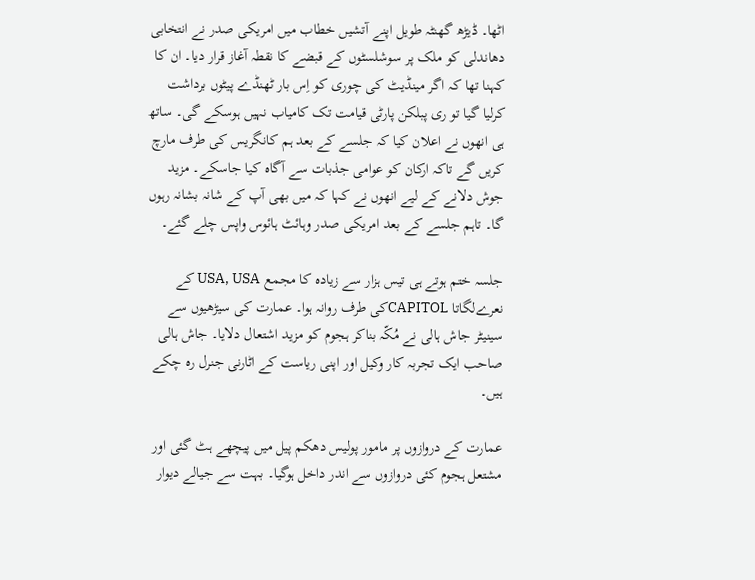اٹھا۔ ڈیڑھ گھنٹہ طویل اپنے آتشیں خطاب میں امریکی صدر نے انتخابی دھاندلی کو ملک پر سوشلسٹوں کے قبضے کا نقطہ آغاز قرار دیا۔ ان کا کہنا تھا کہ اگر مینڈیٹ کی چوری کو اِس بار ٹھنڈے پیٹوں برداشت کرلیا گیا تو ری پبلکن پارٹی قیامت تک کامیاب نہیں ہوسکے گی۔ ساتھ ہی انھوں نے اعلان کیا کہ جلسے کے بعد ہم کانگریس کی طرف مارچ کریں گے تاکہ ارکان کو عوامی جذبات سے آگاہ کیا جاسکے۔ مزید جوش دلانے کے لیے انھوں نے کہا کہ میں بھی آپ کے شانہ بشانہ رہوں گا۔ تاہم جلسے کے بعد امریکی صدر وہائٹ ہائوس واپس چلے گئے۔

جلسہ ختم ہوتے ہی تیس ہزار سے زیادہ کا مجمع USA, USA کے نعرےلگاتا CAPITOLکی طرف روانہ ہوا۔ عمارت کی سیڑھیوں سے سینیٹر جاش ہالی نے مُکّہ بناکر ہجوم کو مزید اشتعال دلایا۔ جاش ہالی صاحب ایک تجربہ کار وکیل اور اپنی ریاست کے اٹارنی جنرل رہ چکے ہیں۔

عمارت کے دروازوں پر مامور پولیس دھکم پیل میں پیچھے ہٹ گئی اور مشتعل ہجوم کئی دروازوں سے اندر داخل ہوگیا۔ بہت سے جیالے دیوار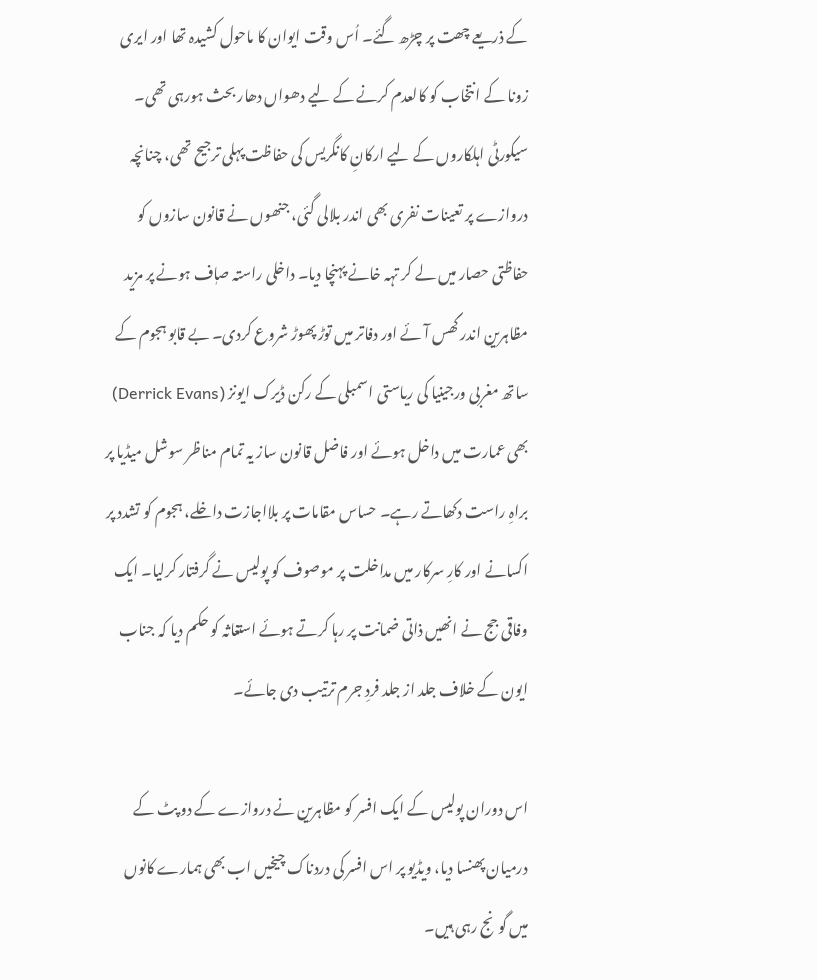کے ذریعے چھت پر چڑھ گئے۔ اُس وقت ایوان کا ماحول کشیدہ تھا اور ایری زونا کے انتخاب کو کالعدم کرنے کے لیے دھواں دھار بحث ہورہی تھی۔ سیکورٹی اہلکاروں کے لیے ارکانِ کانگریس کی حفاظت پہلی ترجیح تھی، چنانچہ دروازے پر تعینات نفری بھی اندر بلالی گئی، جنھوں نے قانون سازوں کو حفاظتی حصار میں لے کر تہہ خانے پہنچا دیا۔ داخلی راستہ صاٖف ہونے پر مزید مظاہرین اندر گھس آئے اور دفاتر میں توڑ پھوڑ شروع کردی۔ بے قابو ہجوم کے ساتھ مغربی ورجینیا کی ریاستی اسمبلی کے رکن ڈیرک ایونز (Derrick Evans) بھی عمارت میں داخل ہوئے اور فاضل قانون ساز یہ تمام مناظر سوشل میڈیا پر براہِ راست دکھاتے رہے۔ حساس مقامات پر بلااجازت داخلے، ہجوم کو تشدد پر اکسانے اور کارِ سرکار میں مداخلت پر موصوف کو پولیس نے گرفتار کرلیا۔ ایک وفاقی جج نے انھیں ذاتی ضمانت پر رہا کرتے ہوئے استغاثہ کو حکم دیا کہ جناب ایون کے خلاف جلد از جلد فردِ جرم ترتیب دی جائے۔

اس دوران پولیس کے ایک افسر کو مظاہرین نے دروازے کے دو پٹ کے درمیان پھنسا دیا، ویڈیو پر اس افسر کی دردناک چیخیں اب بھی ہمارے کانوں میں گونج رہی ہیں۔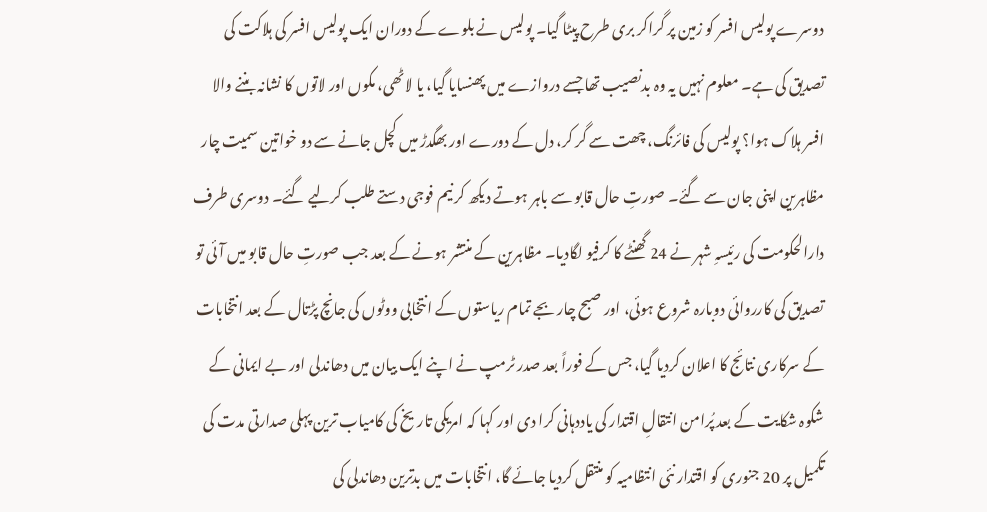دوسرے پولیس افسر کو زمین پر گراکر بری طرح پیٹا گیا۔ پولیس نے بلوے کے دوران ایک پولیس افسر کی ہلاکت کی تصدیق کی ہے۔ معلوم نہیں یہ وہ بدنصیب تھا جسے دروازے میں پھنسایا گیا، یا لاٹھی، مکوں اور لاتوں کا نشانہ بننے والا افسر ہلاک ہوا؟ پولیس کی فائرنگ، چھت سے گر کر، دل کے دورے اور بھگدڑ میں کچل جانے سے دو خواتین سمیت چار مظاہرین اپنی جان سے گئے۔ صورتِ حال قابو سے باہر ہوتے دیکھ کر نیم فوجی دستے طلب کرلیے گئے۔ دوسری طرف دارالحکومت کی رئیسہِ شہر نے 24 گھنٹے کا کرفیو لگادیا۔ مظاہرین کے منتشر ہونے کے بعد جب صورتِ حال قابو میں آئی تو تصدیق کی کارروائی دوبارہ شروع ہوئی، اور صبح چار بجے تمام ریاستوں کے انتخابی ووٹوں کی جانچ پڑتال کے بعد انتخابات کے سرکاری نتائج کا اعلان کردیا گیا، جس کے فوراً بعد صدر ٹرمپ نے اپنے ایک بیان میں دھاندلی اور بے ایمانی کے شکوہ شکایت کے بعد پُرامن انتقالِ اقتدار کی یاددہانی کرا دی اور کہا کہ امریکی تاریخ کی کامیاب ترین پہلی صدارتی مدت کی تکمیل پر 20 جنوری کو اقتدار نئی انتظامیہ کو منتقل کردیا جائے گا، انتخابات میں بدترین دھاندلی کی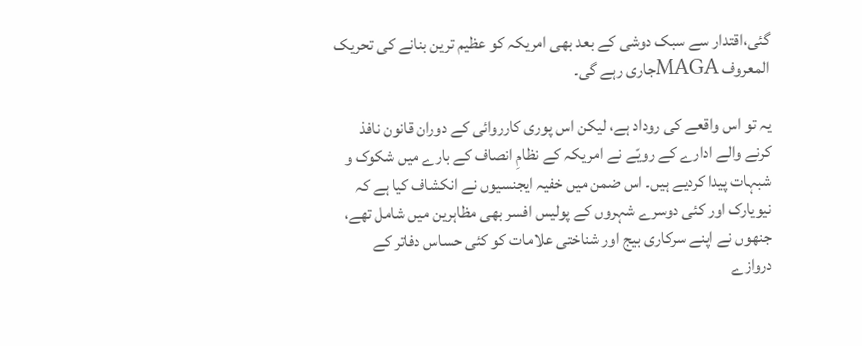گئی،اقتدار سے سبک دوشی کے بعد بھی امریکہ کو عظیم ترین بنانے کی تحریک المعروف MAGAجاری رہے گی۔

یہ تو اس واقعے کی روداد ہے، لیکن اس پوری کارروائی کے دوران قانون نافذ کرنے والے ادارے کے رویّے نے امریکہ کے نظامِ انصاف کے بارے میں شکوک و شبہات پیدا کردیے ہیں۔ اس ضمن میں خفیہ ایجنسیوں نے انکشاف کیا ہے کہ نیویارک اور کئی دوسرے شہروں کے پولیس افسر بھی مظاہرین میں شامل تھے، جنھوں نے اپنے سرکاری بیج اور شناختی علامات کو کئی حساس دفاتر کے دروازے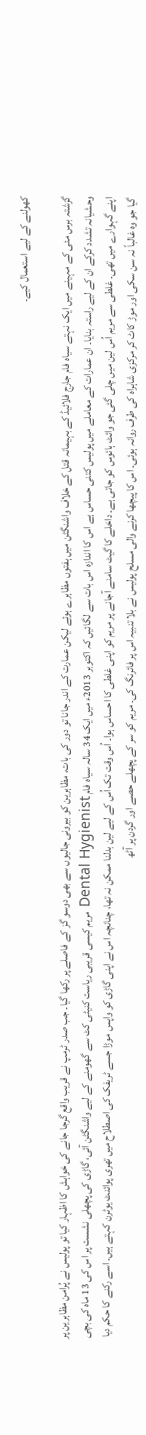کھولنے کے لیے استعمال کیے۔

گزشتہ برس مئی کے مہینے میں ایک نہتے سیاہ فام جارج فلائیڈ کے بہیمانہ قتل کے خلاف واشنگٹن میں ہفتوں مظاہرے ہوئے لیکن عمارت کے اندر جانا تو دور کی بات، مظاہرین کو بیرونی جالیوں سے بھی دوسو گز کے فاصلے پر رکھا گیا۔ جب صدر ٹرمپ نے قریب واقع گرجا جانے کی خواہش کا اظہار کیا تو پولیس نے پُرامن مظاہرین پر وحشیانہ تشدد کرکے ان کے لیے راستہ بنایا۔ ان عمارات کے معاملے میں پولیس کتنی حساس ہے اس کا اندازہ اس بات سے لگائیں کہ اکتوبر 2013ء میں ایک 34 سالہ سیاہ فام Dental Hygienist مریم کیسی قریبی ریاست کنیٹی کٹ سے گھومنے کے لیے واشنگٹن آئی، گاڑی کی پچھلی نشست پر اس کی 13 ماہ کی بچی اپنے گہوارے میں تھی۔ غلطی سے مریم اُس لین میں چلی گئی جو وائٹ ہائوس کو جاتی ہے۔ داخلے کا گیٹ سامنے آجانے پر مریم کو اپنی غلطی کا احساس ہوا۔ اُس وقت تک اُس کے لیے لین بدلنا ممکن نہ تھا، چنانچہ اس نے اپنی گاڑی کو واپس موڑا جسے ٹریفک کی اصطلاح میں تھری پوائنٹ یوٹرن کہتے ہیں۔ اسے رکنے کا حکم دیا گیا جو وہ غالباً نہ سن سکی اور موڑ کاٹ کر مرکزی شاہراہ کی طرف روانہ ہوئی۔ اس کا پیچھا کرنے والی مسلح پولیس نے بلا تنبیہ اس پر فائرنگ کی۔ مریم کو سر کے پچھلے حصے اور گردن پر آٹھ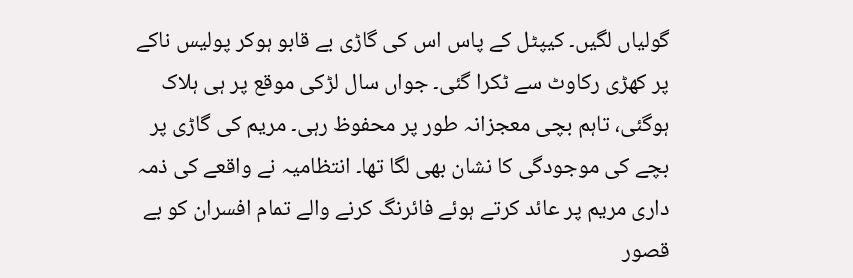گولیاں لگیں۔ کیپٹل کے پاس اس کی گاڑی بے قابو ہوکر پولیس ناکے پر کھڑی رکاوٹ سے ٹکرا گئی۔ جواں سال لڑکی موقع پر ہی ہلاک ہوگئی، تاہم بچی معجزانہ طور پر محفوظ رہی۔ مریم کی گاڑی پر بچے کی موجودگی کا نشان بھی لگا تھا۔ انتظامیہ نے واقعے کی ذمہ داری مریم پر عائد کرتے ہوئے فائرنگ کرنے والے تمام افسران کو بے قصور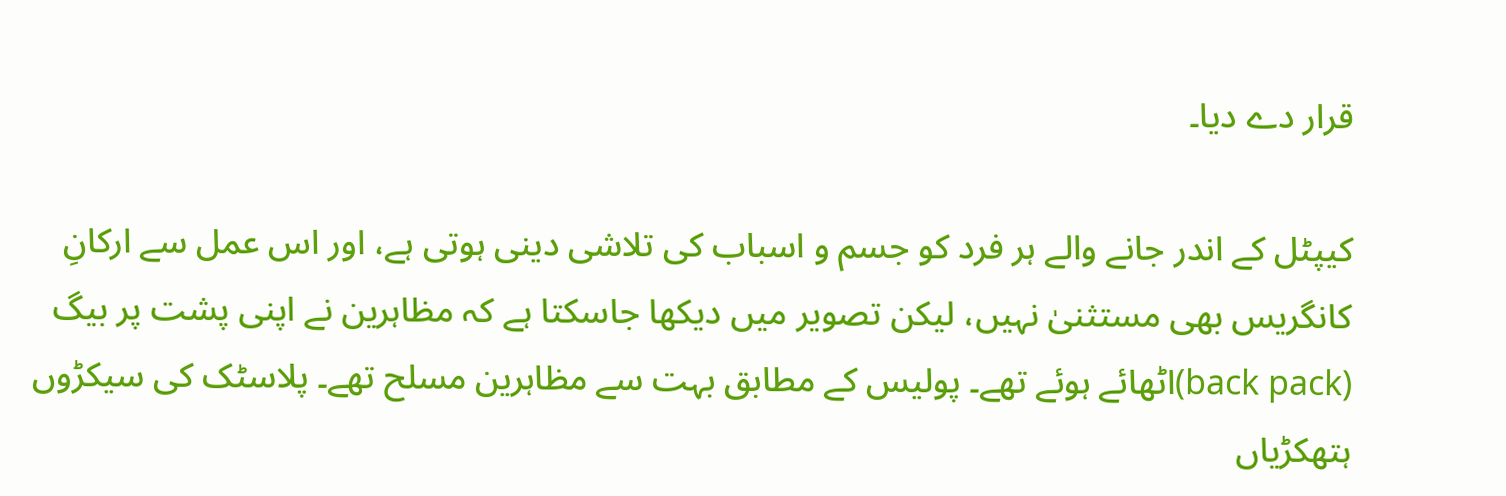قرار دے دیا۔

کیپٹل کے اندر جانے والے ہر فرد کو جسم و اسباب کی تلاشی دینی ہوتی ہے، اور اس عمل سے ارکانِ کانگریس بھی مستثنیٰ نہیں، لیکن تصویر میں دیکھا جاسکتا ہے کہ مظاہرین نے اپنی پشت پر بیگ (back pack)اٹھائے ہوئے تھے۔ پولیس کے مطابق بہت سے مظاہرین مسلح تھے۔ پلاسٹک کی سیکڑوں ہتھکڑیاں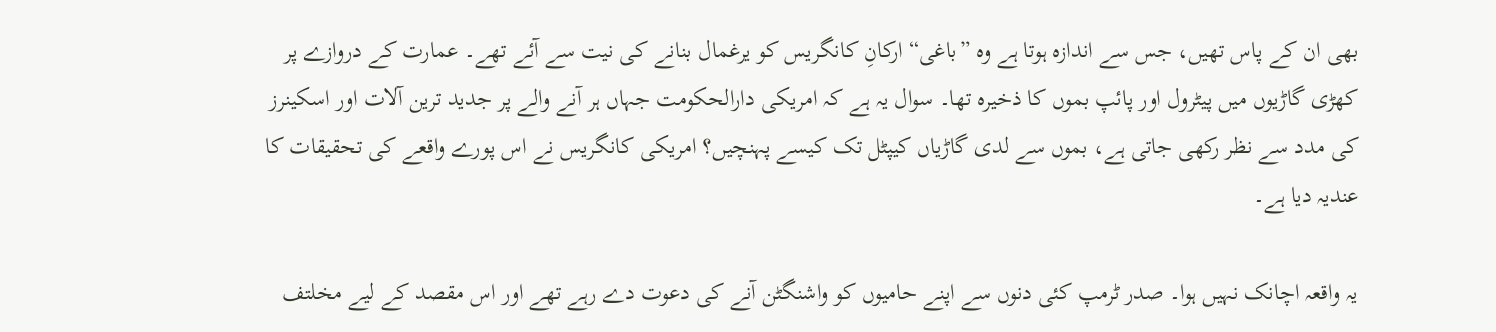بھی ان کے پاس تھیں، جس سے اندازہ ہوتا ہے وہ ”باغی“ ارکانِ کانگریس کو یرغمال بنانے کی نیت سے آئے تھے۔ عمارت کے دروازے پر کھڑی گاڑیوں میں پیٹرول اور پائپ بموں کا ذخیرہ تھا۔ سوال یہ ہے کہ امریکی دارالحکومت جہاں ہر آنے والے پر جدید ترین آلات اور اسکینرز کی مدد سے نظر رکھی جاتی ہے، بموں سے لدی گاڑیاں کیپٹل تک کیسے پہنچیں؟ امریکی کانگریس نے اس پورے واقعے کی تحقیقات کا عندیہ دیا ہے۔

یہ واقعہ اچانک نہیں ہوا۔ صدر ٹرمپ کئی دنوں سے اپنے حامیوں کو واشنگٹن آنے کی دعوت دے رہے تھے اور اس مقصد کے لیے مخلتف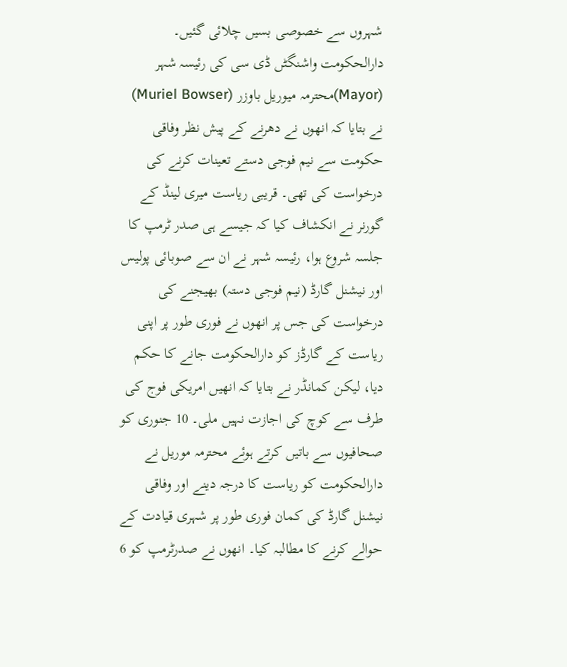شہروں سے خصوصی بسیں چلائی گئیں۔ دارالحکومت واشنگٹں ڈی سی کی رئیسہ شہر (Mayor)محترمہ میوریل باوزر (Muriel Bowser) نے بتایا کہ انھوں نے دھرنے کے پیش نظر وفاقی حکومت سے نیم فوجی دستے تعینات کرنے کی درخواست کی تھی۔ قریبی ریاست میری لینڈ کے گورنر نے انکشاف کیا کہ جیسے ہی صدر ٹرمپ کا جلسہ شروع ہوا، رئیسہ شہر نے ان سے صوبائی پولیس اور نیشنل گارڈ (نیم فوجی دستہ) بھیجنے کی درخواست کی جس پر انھوں نے فوری طور پر اپنی ریاست کے گارڈز کو دارالحکومت جانے کا حکم دیا، لیکن کمانڈر نے بتایا کہ انھیں امریکی فوج کی طرف سے کوچ کی اجازت نہیں ملی۔ 10 جنوری کو صحافیوں سے باتیں کرتے ہوئے محترمہ موریل نے دارالحکومت کو ریاست کا درجہ دینے اور وفاقی نیشنل گارڈ کی کمان فوری طور پر شہری قیادت کے حوالے کرنے کا مطالبہ کیا۔ انھوں نے صدرٹرمپ کو 6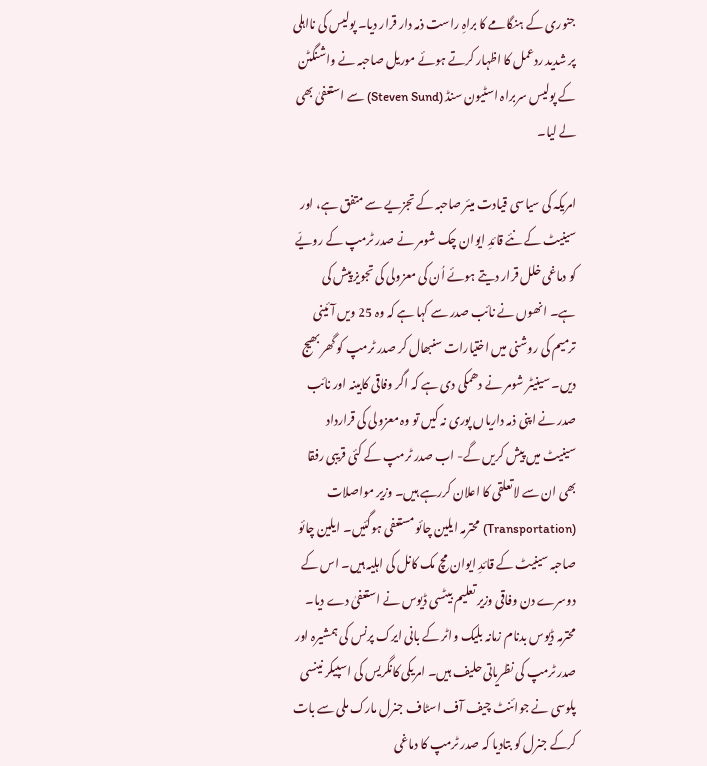جنوری کے ہنگامے کا براہِ راست ذمہ دار قرار دیا۔ پولیس کی نااہلی پر شدید ردعمل کا اظہار کرتے ہوئے موریل صاحبہ نے واشنگٹن کے پولیس سربراہ اسٹیون سنڈ (Steven Sund) سے استعفیٰ بھی لے لیا۔

امریکہ کی سیاسی قیادت میئر صاحبہ کے تجزیے سے متفق ہے، اور سینیٹ کے نئے قائدِ ایوان چک شومر نے صدر ٹرمپ کے رویّے کو دماغی خلل قرار دیتے ہوئے اُن کی معزولی کی تجویز پیش کی ہے۔ انھوں نے نائب صدر سے کہا ہے کہ وہ 25 ویں آئینی ترمیم کی روشنی میں اختیارات سنبھال کر صدر ٹرمپ کو گھر بھیج دیں۔ سینیٹر شومر نے دھمکی دی ہے کہ اگر وفاقی کابینہ اور نائب صدر نے اپنی ذمہ داریاں پوری نہ کیں تو وہ معزولی کی قرارداد سینیٹ میں پیش کریں گے- اب صدر ٹرمپ کے کئی قریبی رفقا بھی ان سے لاتعلقی کا اعلان کررہے ہیں۔ وزیر مواصلات (Transportation) محترمہ ایلین چائو مستعفی ہوگئیں۔ ایلین چائو صاحبہ سینیٹ کے قائدِ ایوان مچ مک کانل کی اہلیہ ہیں۔ اس کے دوسرے دن وفاقی وزیر تعلیم بیٹسی ڈیوس نے استعفیٰ دے دیا۔ محترمہ ڈیوس بدنام زمانہ بلیک واٹر کے بانی ایرک پرنس کی ہمشیرہ اور صدر ٹرمپ کی نظریاتی حلیف ہیں۔ امریکی کانگریس کی اسپیکر نینسی پلوسی نے جوائنٹ چیف آف اسٹاف جنرل مارک ملی سے بات کرکے جنرل کو بتادیا کہ صدر ٹرمپ کا دماغی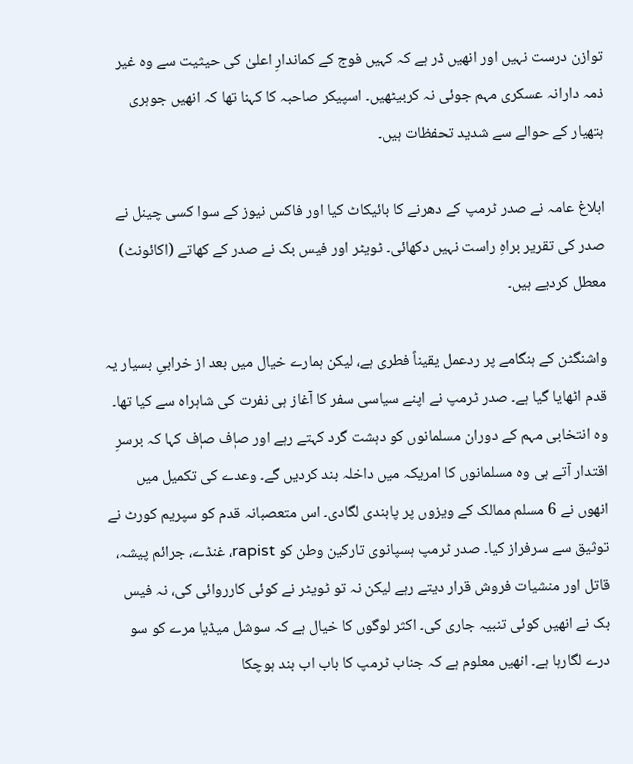توازن درست نہیں اور انھیں ڈر ہے کہ کہیں فوج کے کماندارِ اعلیٰ کی حیثیت سے وہ غیر ذمہ دارانہ عسکری مہم جوئی نہ کربیٹھیں۔ اسپیکر صاحبہ کا کہنا تھا کہ انھیں جوہری ہتھیار کے حوالے سے شدید تحفظات ہیں۔

ابلاغ عامہ نے صدر ٹرمپ کے دھرنے کا بائیکاٹ کیا اور فاکس نیوز کے سوا کسی چینل نے صدر کی تقریر براہِ راست نہیں دکھائی۔ ٹویٹر اور فیس بک نے صدر کے کھاتے (اکائونٹ) معطل کردیے ہیں۔

واشنگٹن کے ہنگامے پر ردعمل یقیناً فطری ہے، لیکن ہمارے خیال میں بعد از خرابیِ بسیار یہ قدم اٹھایا گیا ہے۔ صدر ٹرمپ نے اپنے سیاسی سفر کا آغاز ہی نفرت کی شاہراہ سے کیا تھا۔ وہ انتخابی مہم کے دوران مسلمانوں کو دہشت گرد کہتے رہے اور صاٖف صاٖف کہا کہ برسرِ اقتدار آتے ہی وہ مسلمانوں کا امریکہ میں داخلہ بند کردیں گے۔ وعدے کی تکمیل میں انھوں نے 6 مسلم ممالک کے ویزوں پر پابندی لگادی۔ اس متعصبانہ قدم کو سپریم کورٹ نے توثیق سے سرفراز کیا۔ صدر ٹرمپ ہسپانوی تارکین وطن کو rapist، غنڈے، جرائم پیشہ، قاتل اور منشیات فروش قرار دیتے رہے لیکن نہ تو ٹویٹر نے کوئی کارروائی کی، نہ فیس بک نے انھیں کوئی تنبیہ جاری کی۔ اکثر لوگوں کا خیال ہے کہ سوشل میڈیا مرے کو سو درے لگارہا ہے۔ انھیں معلوم ہے کہ جناب ٹرمپ کا باب اب بند ہوچکا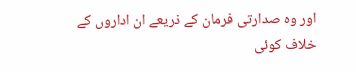اور وہ صدارتی فرمان کے ذریعے ان اداروں کے خلاف کوئی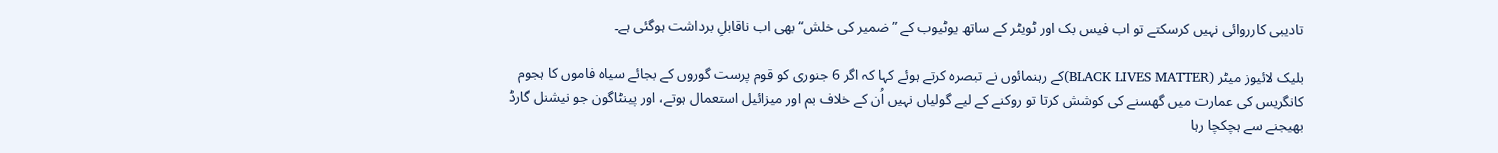تادیبی کارروائی نہیں کرسکتے تو اب فیس بک اور ٹویٹر کے ساتھ یوٹیوب کے ”ضمیر کی خلش“ بھی اب ناقابلِ برداشت ہوگئی ہے۔

بلیک لائیوز میٹر (BLACK LIVES MATTER)کے رہنمائوں نے تبصرہ کرتے ہوئے کہا کہ اگر 6 جنوری کو قوم پرست گوروں کے بجائے سیاہ فاموں کا ہجوم کانگریس کی عمارت میں گھسنے کی کوشش کرتا تو روکنے کے لیے گولیاں نہیں اُن کے خلاف بم اور میزائیل استعمال ہوتے، اور پینٹاگون جو نیشنل گارڈ بھیجنے سے ہچکچا رہا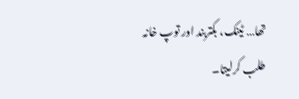تھا… ٹینک، بکتربند اور توپ خانہ طلب کرلیتا۔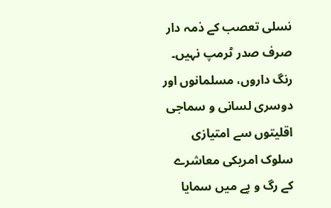نسلی تعصب کے ذمہ دار صرف صدر ٹرمپ نہیں۔ رنگ داروں، مسلمانوں اور دوسری لسانی و سماجی اقلیتوں سے امتیازی سلوک امریکی معاشرے کے رگ و پے میں سمایا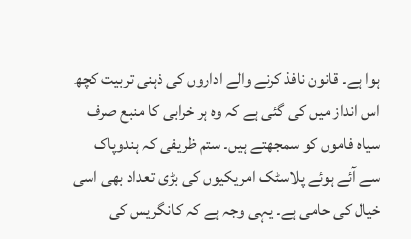ہوا ہے۔ قانون نافذ کرنے والے اداروں کی ذہنی تربیت کچھ اس انداز میں کی گئی ہے کہ وہ ہر خرابی کا منبع صرف سیاہ فاموں کو سمجھتے ہیں۔ ستم ظریفی کہ ہندوپاک سے آئے ہوئے پلاسٹک امریکیوں کی بڑی تعداد بھی اسی خیال کی حامی ہے۔ یہی وجہ ہے کہ کانگریس کی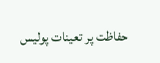حفاظت پر تعینات پولیس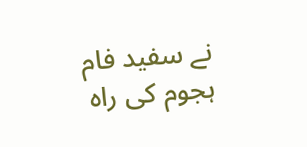نے سفید فام ہجوم کی راہ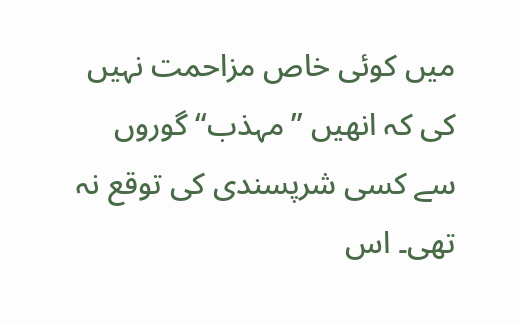میں کوئی خاص مزاحمت نہیں کی کہ انھیں ”مہذب“ گوروں سے کسی شرپسندی کی توقع نہ تھی۔ اس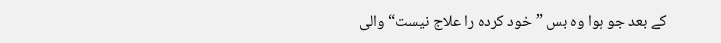کے بعد جو ہوا وہ بس ”خود کردہ را علاج نیست“ والی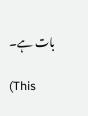بات ہے۔

(This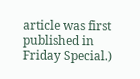article was first published in Friday Special.)